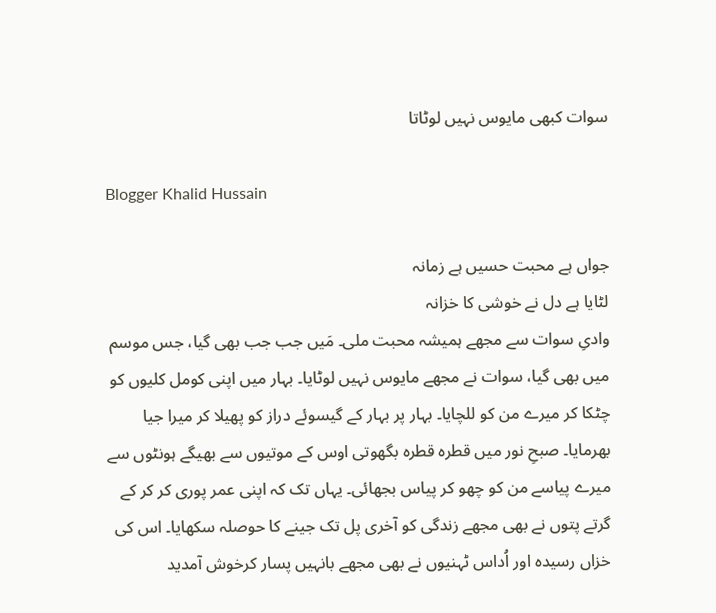سوات کبھی مایوس نہیں لوٹاتا

Blogger Khalid Hussain

جواں ہے محبت حسیں ہے زمانہ
لٹایا ہے دل نے خوشی کا خزانہ
وادیِ سوات سے مجھے ہمیشہ محبت ملی۔ مَیں جب جب بھی گیا، جس موسم میں بھی گیا، سوات نے مجھے مایوس نہیں لوٹایا۔ بہار میں اپنی کومل کلیوں کو چٹکا کر میرے من کو للچایا۔ بہار پر بہار کے گیسوئے دراز کو پھیلا کر میرا جیا بھرمایا۔ صبحِ نور میں قطرہ قطرہ بگھوتی اوس کے موتیوں سے بھیگے ہونٹوں سے میرے پیاسے من کو چھو کر پیاس بجھائی۔ یہاں تک کہ اپنی عمر پوری کر کر کے گرتے پتوں نے بھی مجھے زندگی کو آخری پل تک جینے کا حوصلہ سکھایا۔ اس کی خزاں رسیدہ اور اُداس ٹہنیوں نے بھی مجھے بانہیں پسار کرخوش آمدید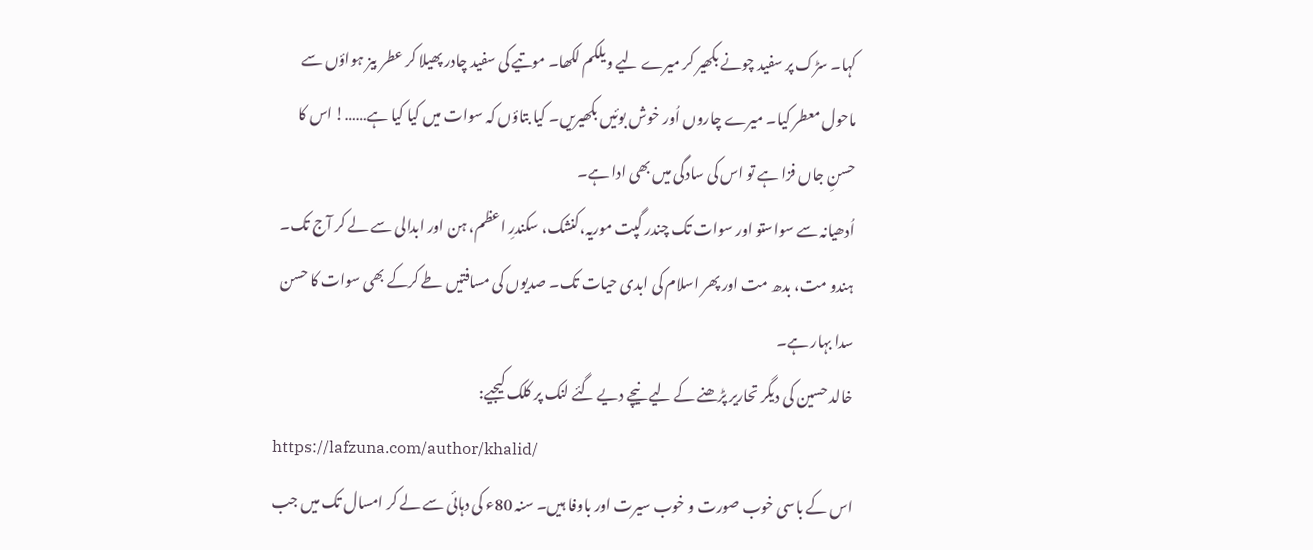کہا۔ سڑک پر سفید چونے بکھیر کر میرے لیے ویلکم لکھا۔ موتیے کی سفید چادر پھیلا کر عطر بیز ہواؤں سے ماحول معطر کیا۔ میرے چاروں اُور خوش بوئیں بکھیریں۔ کیا بتاؤں کہ سوات میں کیا کیا ہے……! اس کا حسنِ جاں فزا ہے تو اس کی سادگی میں بھی ادا ہے۔
اُدھیانہ سے سواستو اور سوات تک چندر گپت موریہ،کنشک، سکندرِ اعظم، ہن اور ابدالی سے لے کر آج تک۔ ہندو مت، بدھ مت اور پھر اسلام کی ابدی حیات تک۔ صدیوں کی مسافتیں طے کرکے بھی سوات کا حسن سدا بہار ہے۔
خالد حسین کی دیگر تحاریر پڑھنے کے لیے نیچے دیے گئے لنک پر کلک کیجیے:
https://lafzuna.com/author/khalid/
اس کے باسی خوب صورت و خوب سیرت اور باوفا ہیں۔ سنہ 80ء کی دہائی سے لے کر امسال تک میں جب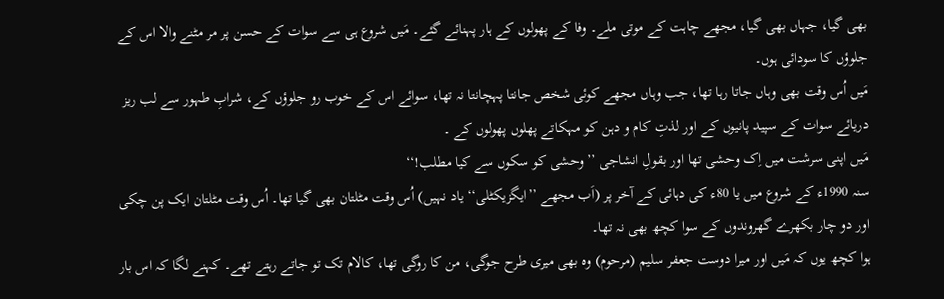بھی گیا، جہاں بھی گیا، مجھے چاہت کے موتی ملے۔ وفا کے پھولوں کے ہار پہنائے گئے۔ مَیں شروع ہی سے سوات کے حسن پر مر مٹنے والا اس کے جلوؤں کا سودائی ہوں۔
مَیں اُس وقت بھی وہاں جاتا رہا تھا، جب وہاں مجھے کوئی شخص جانتا پہچانتا نہ تھا، سوائے اس کے خوب رو جلوؤں کے، شرابِ طہور سے لب ریز دریائے سوات کے سپید پانیوں کے اور لذتِ کام و دہن کو مہکاتے پھلوں پھولوں کے ۔
مَیں اپنی سرشت میں اِک وحشی تھا اور بقولِ انشاجی ’’وحشی کو سکوں سے کیا مطلب!‘‘
سنہ 1990ء کے شروع میں یا 80ء کی دہائی کے آخر پر (اَب مجھے ’’ایگزیکٹلی‘‘ یاد نہیں) اُس وقت مٹلتان بھی گیا تھا۔ اُس وقت مٹلتان ایک پن چکی اور دو چار بکھرے گھروندوں کے سوا کچھ بھی نہ تھا۔
ہوا کچھ یوں کہ مَیں اور میرا دوست جعفر سلیم (مرحوم) وہ بھی میری طرح جوگی، من کا روگی تھا، کالام تک تو جاتے رہتے تھے۔ کہنے لگا کہ اس بار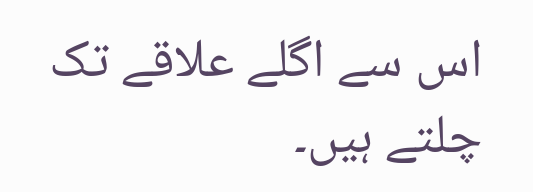اس سے اگلے علاقے تک چلتے ہیں۔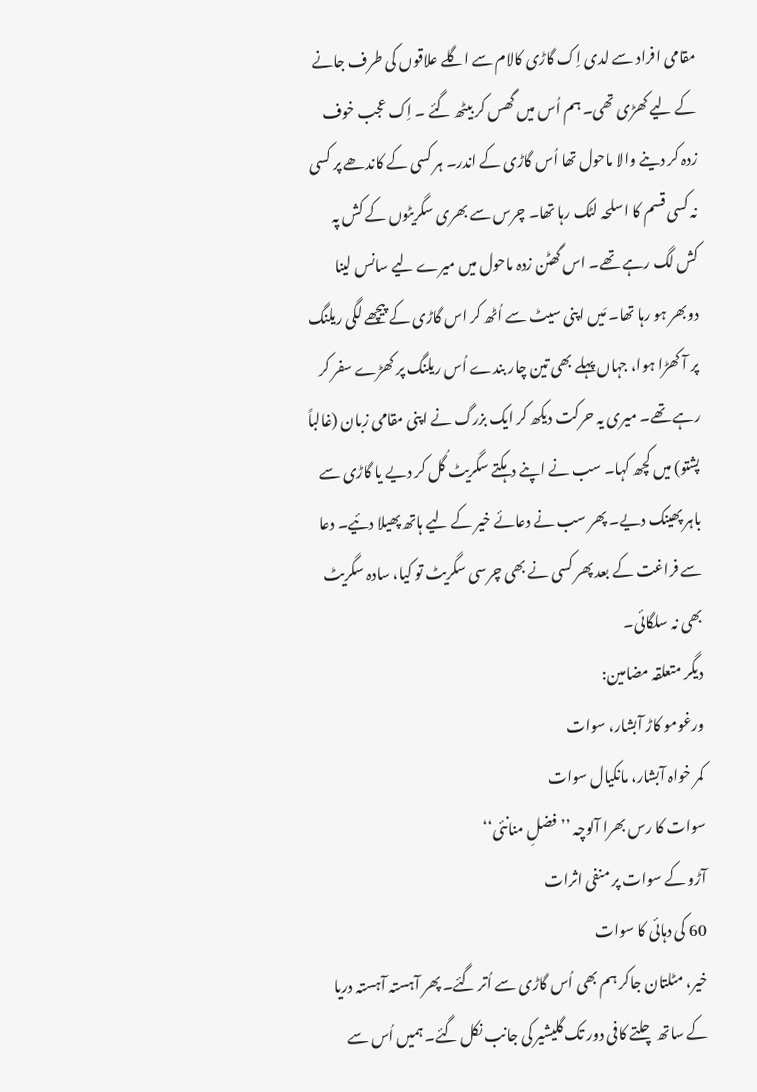مقامی افراد سے لدی اِک گاڑی کالام سے اگلے علاقوں کی طرف جانے کے لیے کھڑی تھی۔ ہم اُس میں گھس کر بیٹھ گئے ۔ اِک عجب خوف زدہ کر دینے والا ماحول تھا اُس گاڑی کے اندر۔ ہر کسی کے کاندھے پر کسی نہ کسی قسم کا اسلحہ لٹک رہا تھا۔ چرس سے بھری سگریٹوں کے کش پہ کش لگ رہے تھے۔ اس گھٹن زدہ ماحول میں میرے لیے سانس لینا دوبھر ہو رہا تھا۔ مَیں اپنی سیٹ سے اُٹھ کر اس گاڑی کے پیچھے لگی ریلنگ پر آ کھڑا ہوا، جہاں پہلے بھی تین چار بندے اُس ریلنگ پر کھڑے سفر کر رہے تھے۔ میری یہ حرکت دیکھ کر ایک بزرگ نے اپنی مقامی زبان (غالباً پشتو) میں کچھ کہا۔ سب نے اپنے دہکتے سگریٹ گُل کر دیے یا گاڑی سے باہر پھینک دیے۔ پھر سب نے دعائے خیر کے لیے ہاتھ پھیلا دئیے۔ دعا سے فراغت کے بعد پھر کسی نے بھی چرسی سگریٹ تو کیا، سادہ سگریٹ بھی نہ سلگائی۔
دیگر متعلقہ مضامین:
ورغومو کاڑ آبشار، سوات
کمر خواہ آبشار، مانکیال سوات
سوات کا رس بھرا آلوچہ ’’فضلِ منانئی‘‘
آڑو کے سوات پر منفی اثرات
60 کی دہائی کا سوات
خیر، مٹلتان جاکر ہم بھی اُس گاڑی سے اُتر گئے۔ پھر آہستہ آہستہ دریا کے ساتھ چلتے کافی دور تک گلیشیر کی جانب نکل گئے۔ ہمیں اُس سے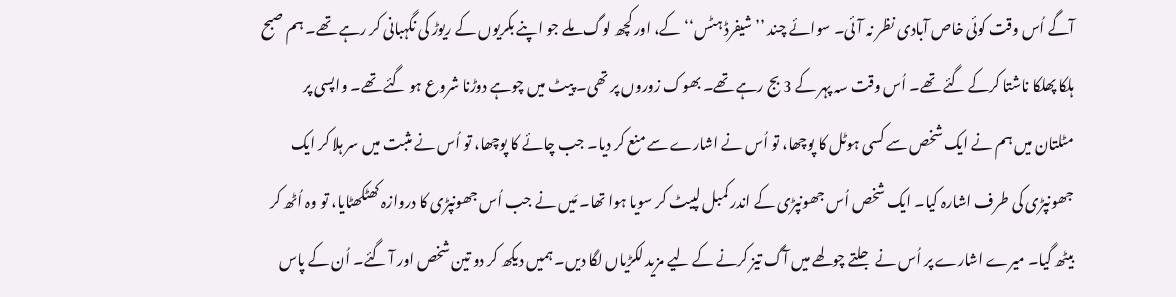آگے اُس وقت کوئی خاص آبادی نظر نہ آئی۔ سوائے چند ’’شیفرڈ ہٹس‘‘ کے، اور کچھ لوگ ملے جو اپنے بکریوں کے ریوڑ کی نگہبانی کر رہے تھے۔ ہم صبح ہلکا پھلکا ناشتا کرکے گئے تھے۔ اُس وقت سہ پہر کے 3 بج رہے تھے۔ بھوک زوروں پر تھی۔ پیٹ میں چوہے دوڑنا شروع ہو گئے تھے۔ واپسی پر مٹلتان میں ہم نے ایک شخص سے کسی ہوٹل کا پوچھا، تو اُس نے اشارے سے منع کر دیا۔ جب چائے کا پوچھا، تو اُس نے مثبت میں سر ہلا کر ایک جھونپڑی کی طرف اشارہ کیا۔ ایک شخص اُس جھونپڑی کے اندر کمبل لپیٹ کر سویا ہوا تھا۔ مَیں نے جب اُس جھونپڑی کا دروازہ کھٹکھٹایا، تو وہ اُٹھ کر بیٹھ گیا۔ میرے اشارے پر اُس نے جلتے چولھے میں آگ تیز کرنے کے لیے مزید لکڑیاں لگا دیں۔ ہمیں دیکھ کر دو تین شخص اور آ گئے۔ اُن کے پاس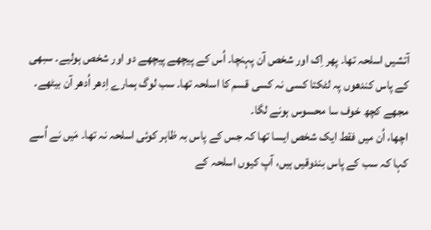آتشیں اسلحہ تھا۔ پھر اِک اور شخص آن پہنچا۔ اُس کے پیچھے پیچھے دو اور شخص ہولیے۔ سبھی کے پاس کندھوں پہ لٹکتا کسی نہ کسی قسم کا اسلحہ تھا۔ سب لوگ ہمارے اِدھر اُدھر آن بیٹھے۔ مجھے کچھ خوف سا محسوس ہونے لگا۔
اچھا، اُن میں فقط ایک شخص ایسا تھا کہ جس کے پاس بہ ظاہر کوئی اسلحہ نہ تھا۔ مَیں نے اُسے کہا کہ سب کے پاس بندوقیں ہیں، آپ کیوں اسلحہ کے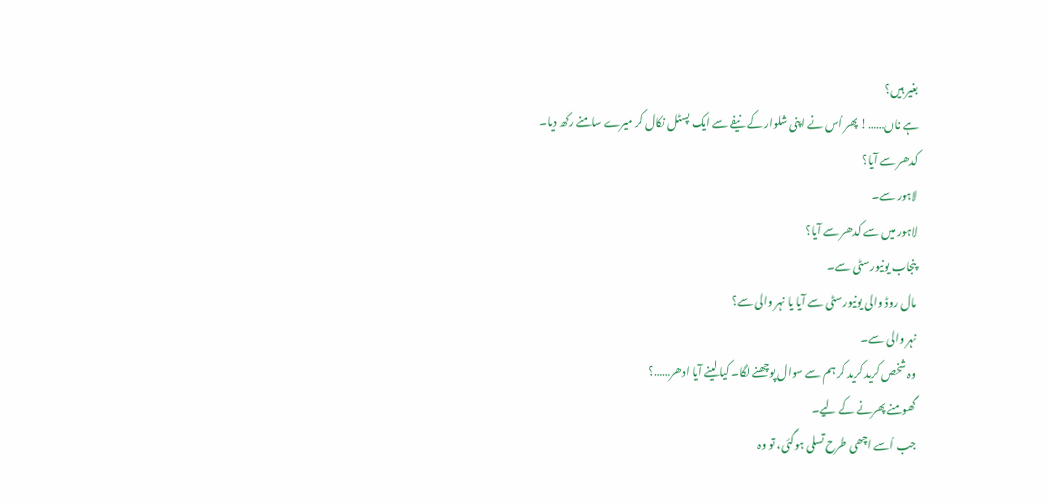بغیر ہیں؟
ہے ناں……! پھر اُس نے اپنی شلوار کے نیفے سے ایک پسٹل نکال کر میرے سامنے رکھ دیا۔
کدھر سے آیا؟
لاہور سے۔
لاہور میں سے کدھر سے آیا؟
پنجاب یونیورسٹی سے۔
مال روڈ والی یونیورسٹی سے آیا یا نہر والی سے؟
نہر والی سے۔
وہ شخص کرید کرید کر ہم سے سوال پوچھنے لگا۔ کیا لینے آیا ادھر……؟
گھومنے پھرنے کے لیے۔
جب اُسے اچھی طرح تسلی ہوگئی، تو وہ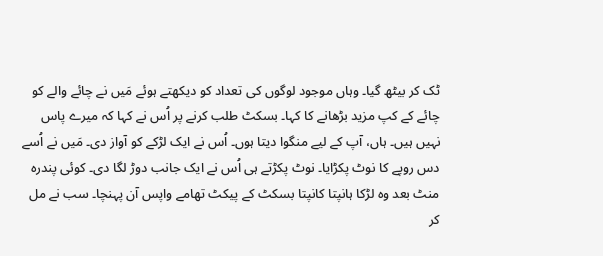ٹک کر بیٹھ گیا۔ وہاں موجود لوگوں کی تعداد کو دیکھتے ہوئے مَیں نے چائے والے کو چائے کے کپ مزید بڑھانے کا کہا۔ بسکٹ طلب کرنے پر اُس نے کہا کہ میرے پاس نہیں ہیں۔ ہاں، آپ کے لیے منگوا دیتا ہوں۔ اُس نے ایک لڑکے کو آواز دی۔ مَیں نے اُسے دس روپے کا نوٹ پکڑایا۔ نوٹ پکڑتے ہی اُس نے ایک جانب دوڑ لگا دی۔ کوئی پندرہ منٹ بعد وہ لڑکا ہانپتا کانپتا بسکٹ کے پیکٹ تھامے واپس آن پہنچا۔ سب نے مل کر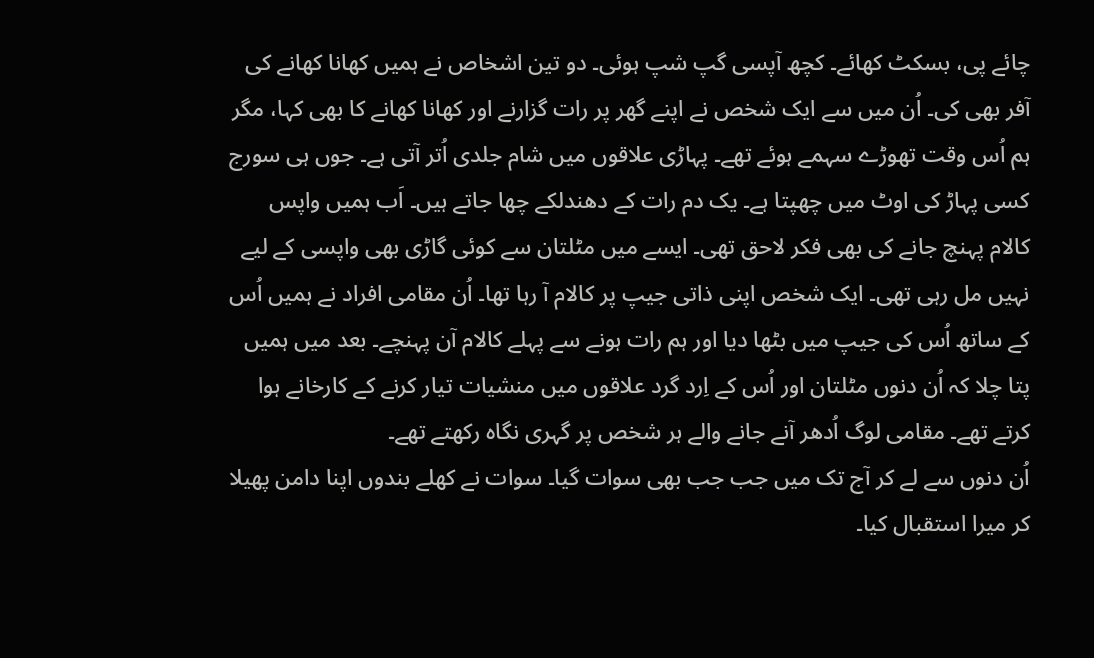چائے پی، بسکٹ کھائے۔ کچھ آپسی گپ شپ ہوئی۔ دو تین اشخاص نے ہمیں کھانا کھانے کی آفر بھی کی۔ اُن میں سے ایک شخص نے اپنے گھر پر رات گزارنے اور کھانا کھانے کا بھی کہا، مگر ہم اُس وقت تھوڑے سہمے ہوئے تھے۔ پہاڑی علاقوں میں شام جلدی اُتر آتی ہے۔ جوں ہی سورج کسی پہاڑ کی اوٹ میں چھپتا ہے۔ یک دم رات کے دھندلکے چھا جاتے ہیں۔ اَب ہمیں واپس کالام پہنچ جانے کی بھی فکر لاحق تھی۔ ایسے میں مٹلتان سے کوئی گاڑی بھی واپسی کے لیے نہیں مل رہی تھی۔ ایک شخص اپنی ذاتی جیپ پر کالام آ رہا تھا۔ اُن مقامی افراد نے ہمیں اُس کے ساتھ اُس کی جیپ میں بٹھا دیا اور ہم رات ہونے سے پہلے کالام آن پہنچے۔ بعد میں ہمیں پتا چلا کہ اُن دنوں مٹلتان اور اُس کے اِرد گرد علاقوں میں منشیات تیار کرنے کے کارخانے ہوا کرتے تھے۔ مقامی لوگ اُدھر آنے جانے والے ہر شخص پر گہری نگاہ رکھتے تھے۔
اُن دنوں سے لے کر آج تک میں جب جب بھی سوات گیا۔ سوات نے کھلے بندوں اپنا دامن پھیلا کر میرا استقبال کیا۔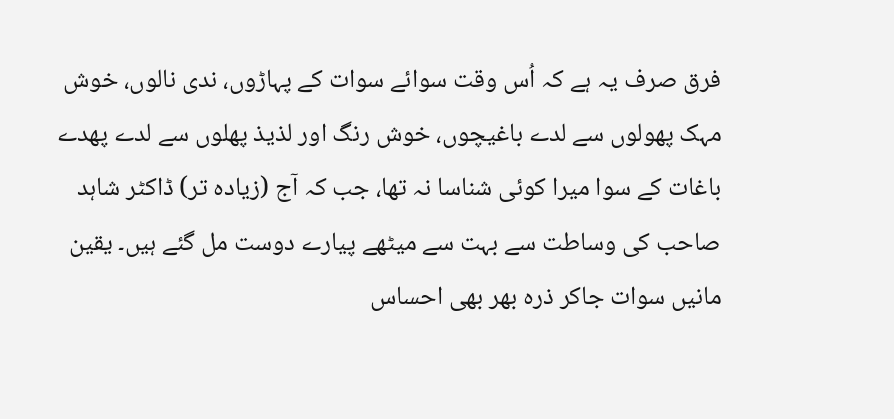فرق صرف یہ ہے کہ اُس وقت سوائے سوات کے پہاڑوں، ندی نالوں، خوش مہک پھولوں سے لدے باغیچوں، خوش رنگ اور لذیذ پھلوں سے لدے پھدے باغات کے سوا میرا کوئی شناسا نہ تھا، جب کہ آج (زیادہ تر) ڈاکٹر شاہد صاحب کی وساطت سے بہت سے میٹھے پیارے دوست مل گئے ہیں۔ یقین مانیں سوات جاکر ذرہ بھر بھی احساس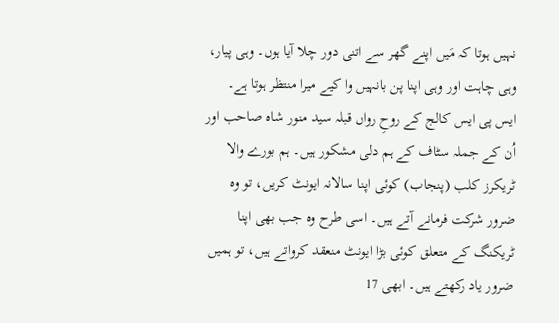نہیں ہوتا کہ مَیں اپنے گھر سے اتنی دور چلا آیا ہوں۔ وہی پیار، وہی چاہت اور وہی اپنا پن بانہیں وا کیے میرا منتظر ہوتا ہے۔
ایس پی ایس کالج کے روحِ رواں قبلہ سید منور شاہ صاحب اور اُن کے جملہ سٹاف کے ہم دلی مشکور ہیں۔ ہم بورے والا ٹریکرز کلب (پنجاب) کوئی اپنا سالانہ ایونٹ کریں، تو وہ ضرور شرکت فرمانے آتے ہیں۔ اسی طرح وہ جب بھی اپنا ٹریکنگ کے متعلق کوئی بڑا ایونٹ منعقد کرواتے ہیں، تو ہمیں ضرور یاد رکھتے ہیں۔ ابھی 17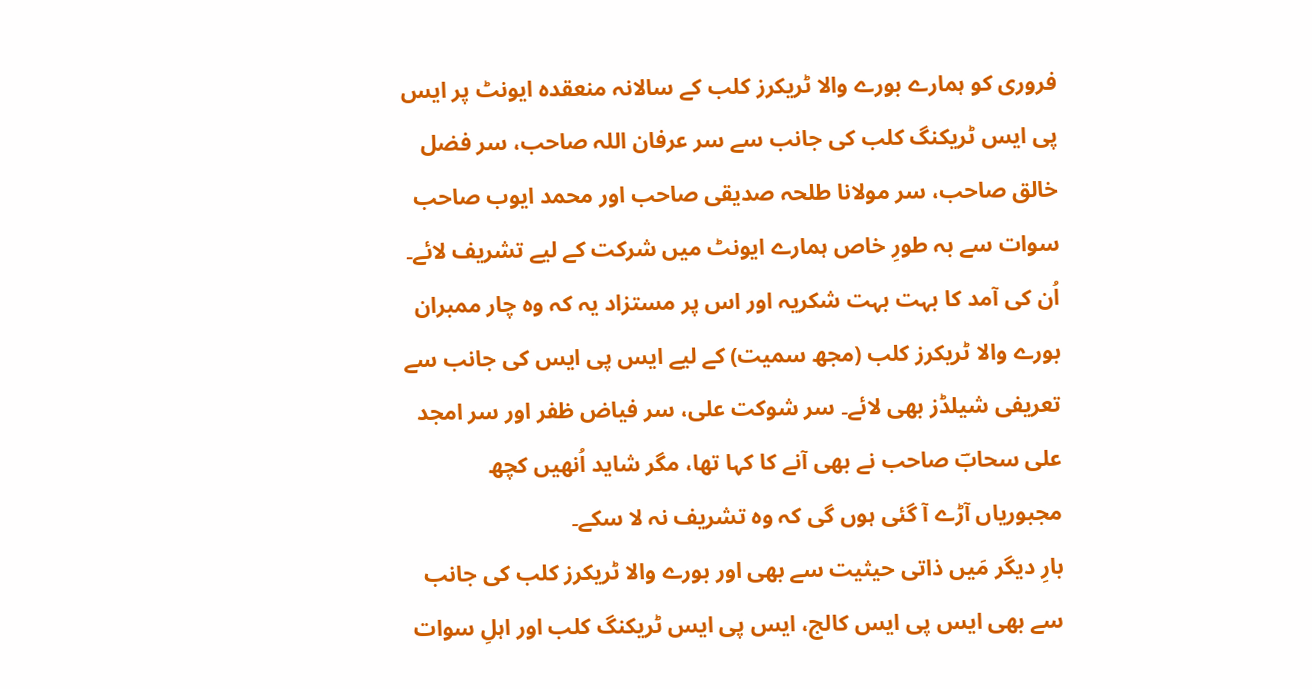فروری کو ہمارے بورے والا ٹریکرز کلب کے سالانہ منعقدہ ایونٹ پر ایس پی ایس ٹریکنگ کلب کی جانب سے سر عرفان اللہ صاحب، سر فضل خالق صاحب، سر مولانا طلحہ صدیقی صاحب اور محمد ایوب صاحب سوات سے بہ طورِ خاص ہمارے ایونٹ میں شرکت کے لیے تشریف لائے۔ اُن کی آمد کا بہت بہت شکریہ اور اس پر مستزاد یہ کہ وہ چار ممبران بورے والا ٹریکرز کلب (مجھ سمیت) کے لیے ایس پی ایس کی جانب سے تعریفی شیلڈز بھی لائے۔ سر شوکت علی، سر فیاض ظفر اور سر امجد علی سحابؔ صاحب نے بھی آنے کا کہا تھا، مگر شاید اُنھیں کچھ مجبوریاں آڑے آ گئی ہوں گی کہ وہ تشریف نہ لا سکے۔
بارِ دیگر مَیں ذاتی حیثیت سے بھی اور بورے والا ٹریکرز کلب کی جانب سے بھی ایس پی ایس کالج، ایس پی ایس ٹریکنگ کلب اور اہلِ سوات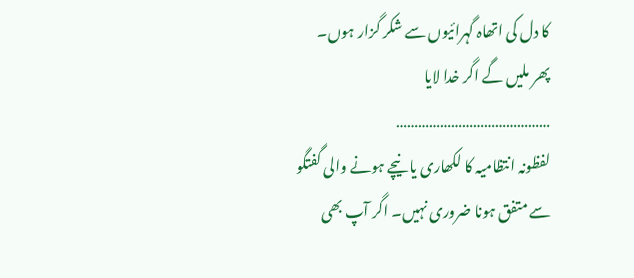کا دل کی اتھاہ گہرائیوں سے شکر گزار ہوں۔
پھر ملیں گے اگر خدا لایا
……………………………………
لفظونہ انتظامیہ کا لکھاری یا نیچے ہونے والی گفتگو سے متفق ہونا ضروری نہیں۔ اگر آپ بھی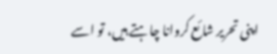اپنی تحریر شائع کروانا چاہتے ہیں، تو اسے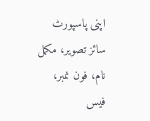اپنی پاسپورٹ سائز تصویر، مکمل نام، فون نمبر، فیس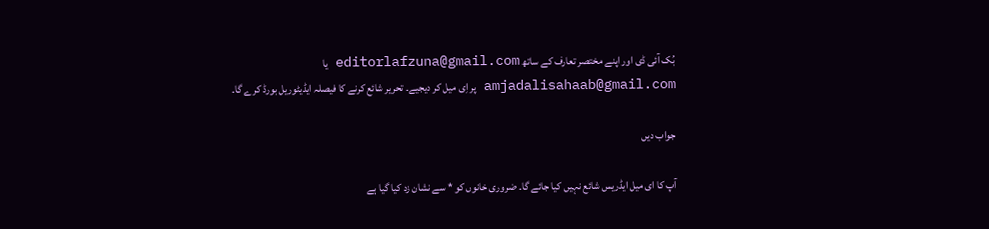بُک آئی ڈی اور اپنے مختصر تعارف کے ساتھ editorlafzuna@gmail.com یا amjadalisahaab@gmail.com پر اِی میل کر دیجیے۔ تحریر شائع کرنے کا فیصلہ ایڈیٹوریل بورڈ کرے گا۔

جواب دیں

آپ کا ای میل ایڈریس شائع نہیں کیا جائے گا۔ ضروری خانوں کو * سے نشان زد کیا گیا ہے